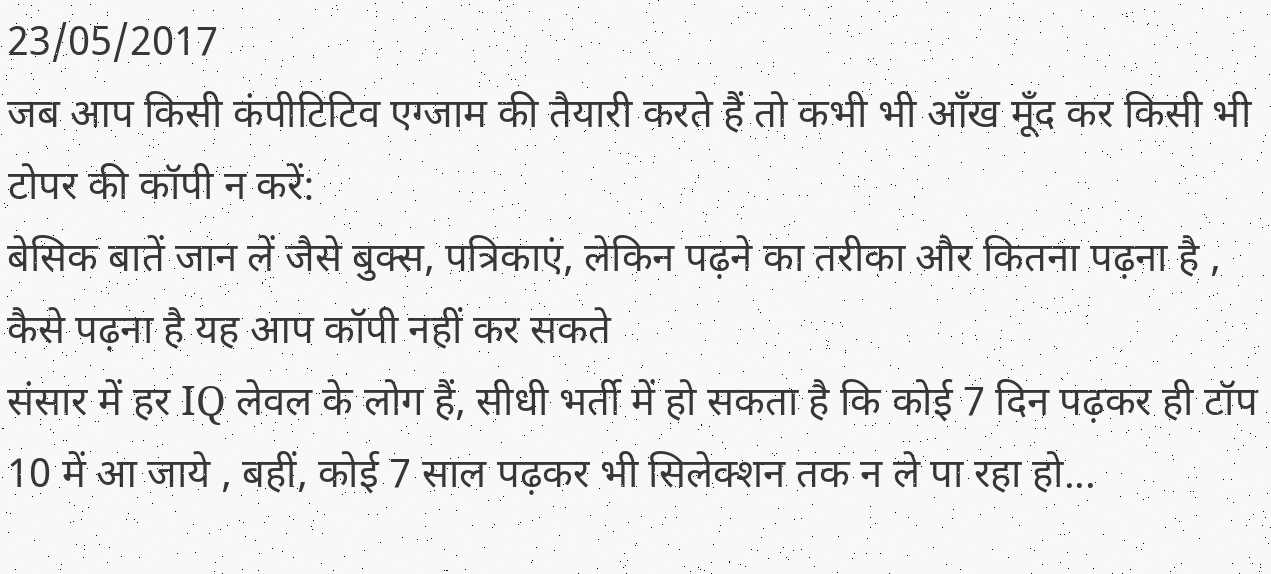23/05/2017
जब आप किसी कंपीटिटिव एग्जाम की तैयारी करते हैं तो कभी भी आँख मूँद कर किसी भी टोपर की कॉपी न करें:
बेसिक बातें जान लें जैसे बुक्स, पत्रिकाएं, लेकिन पढ़ने का तरीका और कितना पढ़ना है , कैसे पढ़ना है यह आप कॉपी नहीं कर सकते
संसार में हर IQ लेवल के लोग हैं, सीधी भर्ती में हो सकता है कि कोई 7 दिन पढ़कर ही टॉप 10 में आ जाये , बहीं, कोई 7 साल पढ़कर भी सिलेक्शन तक न ले पा रहा हो...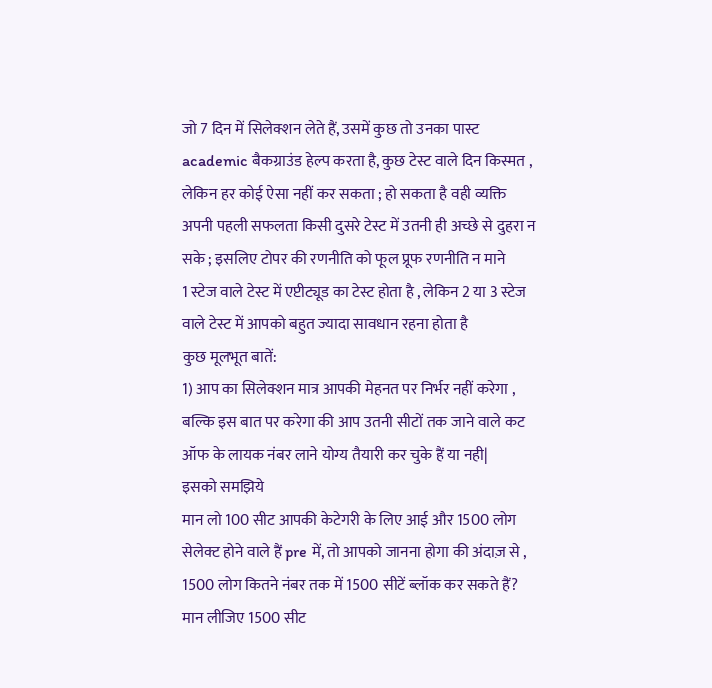जो 7 दिन में सिलेक्शन लेते हैं, उसमें कुछ तो उनका पास्ट academic बैकग्राउंड हेल्प करता है, कुछ टेस्ट वाले दिन किस्मत , लेकिन हर कोई ऐसा नहीं कर सकता ; हो सकता है वही व्यक्ति अपनी पहली सफलता किसी दुसरे टेस्ट में उतनी ही अच्छे से दुहरा न सके ; इसलिए टोपर की रणनीति को फूल प्रूफ रणनीति न माने
1 स्टेज वाले टेस्ट में एप्टीट्यूड का टेस्ट होता है , लेकिन 2 या 3 स्टेज वाले टेस्ट में आपको बहुत ज्यादा सावधान रहना होता है
कुछ मूलभूत बातें:
1) आप का सिलेक्शन मात्र आपकी मेहनत पर निर्भर नहीं करेगा , बल्कि इस बात पर करेगा की आप उतनी सीटों तक जाने वाले कट ऑफ के लायक नंबर लाने योग्य तैयारी कर चुके हैं या नही|
इसको समझिये
मान लो 100 सीट आपकी केटेगरी के लिए आई और 1500 लोग सेलेक्ट होने वाले हैं pre में, तो आपको जानना होगा की अंदाज़ से , 1500 लोग कितने नंबर तक में 1500 सीटें ब्लॉक कर सकते हैं?
मान लीजिए 1500 सीट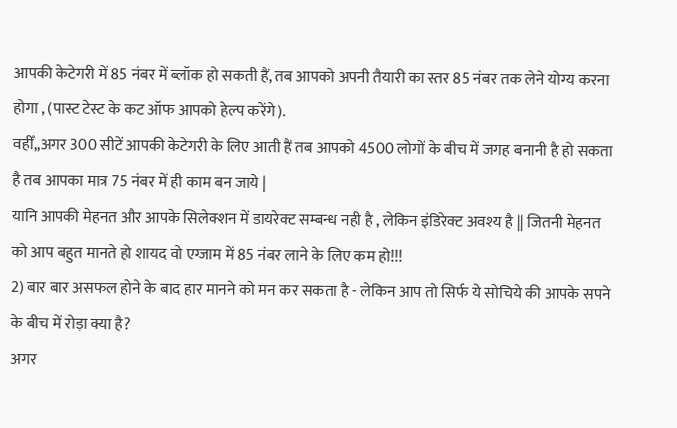आपकी केटेगरी में 85 नंबर में ब्लॉक हो सकती हैं, तब आपको अपनी तैयारी का स्तर 85 नंबर तक लेने योग्य करना होगा , (पास्ट टेस्ट के कट ऑफ आपको हेल्प करेंगे).
वहीँ,,अगर 300 सीटें आपकी केटेगरी के लिए आती हैं तब आपको 4500 लोगों के बीच में जगह बनानी है हो सकता है तब आपका मात्र 75 नंबर में ही काम बन जाये |
यानि आपकी मेहनत और आपके सिलेक्शन में डायरेक्ट सम्बन्ध नही है , लेकिन इंडिरेक्ट अवश्य है || जितनी मेहनत को आप बहुत मानते हो शायद वो एग्जाम में 85 नंबर लाने के लिए कम हो!!!
2) बार बार असफल होने के बाद हार मानने को मन कर सकता है - लेकिन आप तो सिर्फ ये सोचिये की आपके सपने के बीच में रोड़ा क्या है?
अगर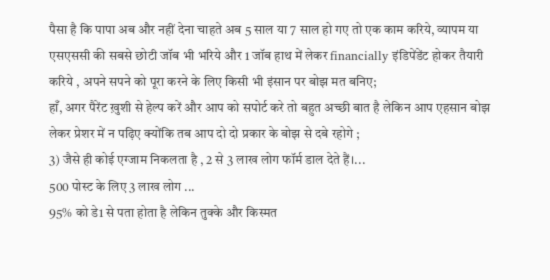पैसा है कि पापा अब और नहीं देना चाहते अब 5 साल या 7 साल हो गए तो एक काम करिये, व्यापम या एसएससी की सबसे छोटी जॉब भी भरिये और 1 जॉब हाथ में लेकर financially इंडिपेंडेंट होकर तैयारी करिये , अपने सपने को पूरा करने के लिए किसी भी इंसान पर बोझ मत बनिए;
हाँ, अगर पैरेंट ख़ुशी से हेल्प करें और आप को सपोर्ट करे तो बहुत अच्छी बात है लेकिन आप एहसान बोझ लेकर प्रेशर में न पढ़िए क्योंकि तब आप दो दो प्रकार के बोझ से दबे रहोगे ;
3) जैसे ही कोई एग्जाम निकलता है , 2 से 3 लाख लोग फॉर्म डाल देते हैं।...
500 पोस्ट के लिए 3 लाख लोग ...
95% को डे1 से पता होता है लेकिन तुक्के और किस्मत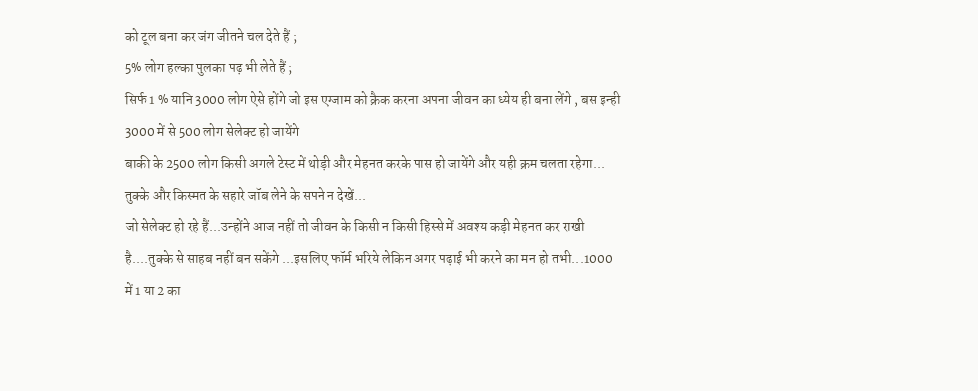को टूल बना कर जंग जीतने चल देते हैं ;
5% लोग हल्का पुलका पढ़ भी लेते हैं ;
सिर्फ 1 % यानि 3000 लोग ऐसे होंगे जो इस एग्जाम को क्रैक करना अपना जीवन का ध्येय ही बना लेंगे , बस इन्ही 3000 में से 500 लोग सेलेक्ट हो जायेंगे
बाकी के 2500 लोग किसी अगले टेस्ट में थोड़ी और मेहनत करके पास हो जायेंगे और यही क्रम चलता रहेगा...
तुक्के और किस्मत के सहारे जॉब लेने के सपने न देखें...
जो सेलेक्ट हो रहे हैं...उन्होंने आज नहीं तो जीवन के किसी न किसी हिस्से में अवश्य कड़ी मेहनत कर राखी है....तुक्के से साहब नहीं बन सकेंगे ...इसलिए फॉर्म भरिये लेकिन अगर पढ़ाई भी करने का मन हो तभी...1000 में 1 या 2 का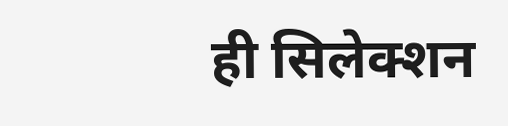ही सिलेक्शन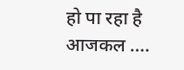हो पा रहा है आजकल ....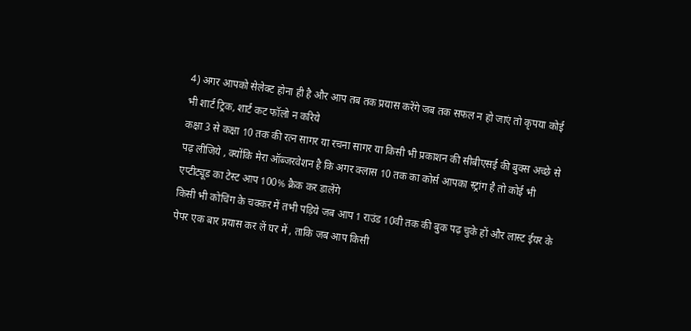4) अगर आपको सेलेक्ट होना ही है और आप तब तक प्रयास करेंगे जब तक सफल न हो जाएं तो कृपया कोई भी शार्ट ट्रिक, शार्ट कट फॉलो न करिये
कक्षा 3 से कक्षा 10 तक की रत्न सागर या रचना सागर या किसी भी प्रकाशन की सीबीएसई की बुक्स अच्छे से पढ़ लीजिये , क्योंकि मेरा ऑब्जरवेशन है कि अगर क्लास 10 तक का कोर्स आपका स्ट्रांग है तो कोई भी एप्टीट्यूड का टेस्ट आप 100% क्रैक कर डालेंगे
किसी भी कोचिंग के चक्कर में तभी पड़िये जब आप 1 राउंड 10वी तक की बुक पढ़ चुके हों और लास्ट ईयर के पेपर एक बार प्रयास कर लें घर में , ताकि जब आप किसी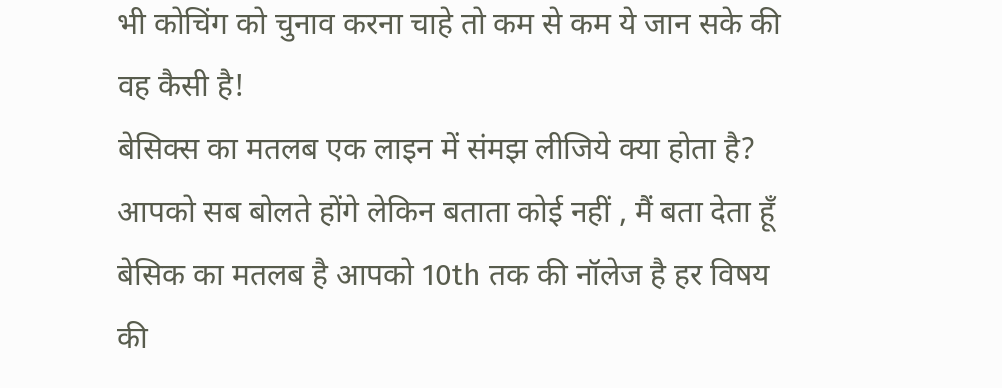भी कोचिंग को चुनाव करना चाहे तो कम से कम ये जान सके की वह कैसी है!
बेसिक्स का मतलब एक लाइन में संमझ लीजिये क्या होता है? आपको सब बोलते होंगे लेकिन बताता कोई नहीं , मैं बता देता हूँ
बेसिक का मतलब है आपको 10th तक की नॉलेज है हर विषय की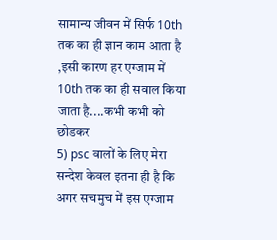सामान्य जीवन में सिर्फ 10th तक का ही ज्ञान काम आता है ,इसी कारण हर एग्जाम में 10th तक का ही सवाल किया जाता है....कभी कभी को छोडकर
5) psc वालों के लिए मेरा सन्देश केवल इतना ही है कि
अगर सचमुच में इस एग्जाम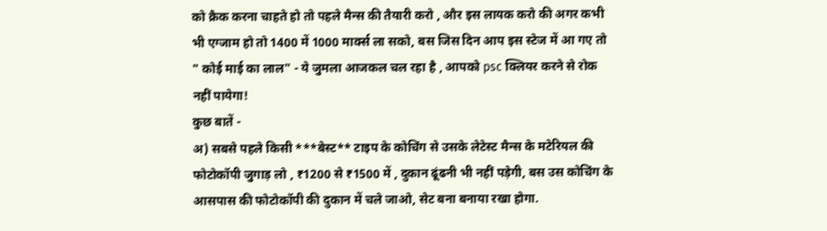को क्रैक करना चाहते हो तो पहले मैन्स की तैयारी करो , और इस लायक करो की अगर कभी भी एग्जाम हो तो 1400 में 1000 मार्क्स ला सको, बस जिस दिन आप इस स्टेज में आ गए तो " कोई माई का लाल" - ये जुमला आजकल चल रहा है , आपको psc क्लियर करने से रोक नहीं पायेगा!
कुछ बातें -
अ) सबसे पहले किसी ***बेस्ट** टाइप के कोचिंग से उसके लेटेस्ट मैन्स के मटेरियल की फोटोकॉपी जुगाड़ लो , ₹1200 से ₹1500 में , दुकान ढूंढनी भी नहीं पड़ेगी, बस उस कोचिंग के आसपास की फोटोकॉपी की दुकान में चले जाओ, सेट बना बनाया रखा होगा.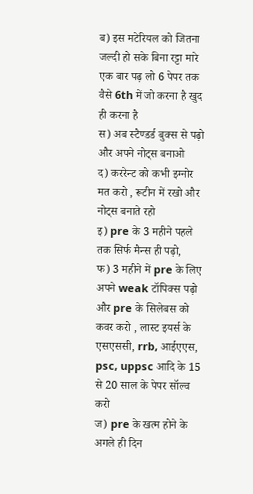ब) इस मटेरियल को जितना जल्दी हो सके बिना रट्टा मारे एक बार पढ़ लो 6 पेपर तक
वैसे 6th में जो करना है खुद ही करना है
स) अब स्टैण्डर्ड बुक्स से पढ़ो और अपने नोट्स बनाओ
द) कररेन्ट को कभी इग्नोर मत करो , रूटीन में रखो और नोट्स बनाते रहो
इ) pre के 3 महीने पहले तक सिर्फ मैन्स ही पढ़ो,
फ) 3 महीने में pre के लिए अपने weak टॉपिक्स पढ़ो और pre के सिलेबस को कवर करो , लास्ट इयर्स के एसएससी, rrb, आईएएस, psc, uppsc आदि के 15 से 20 साल के पेपर सॉल्व करो
ज) pre के खत्म होने के अगले ही दिन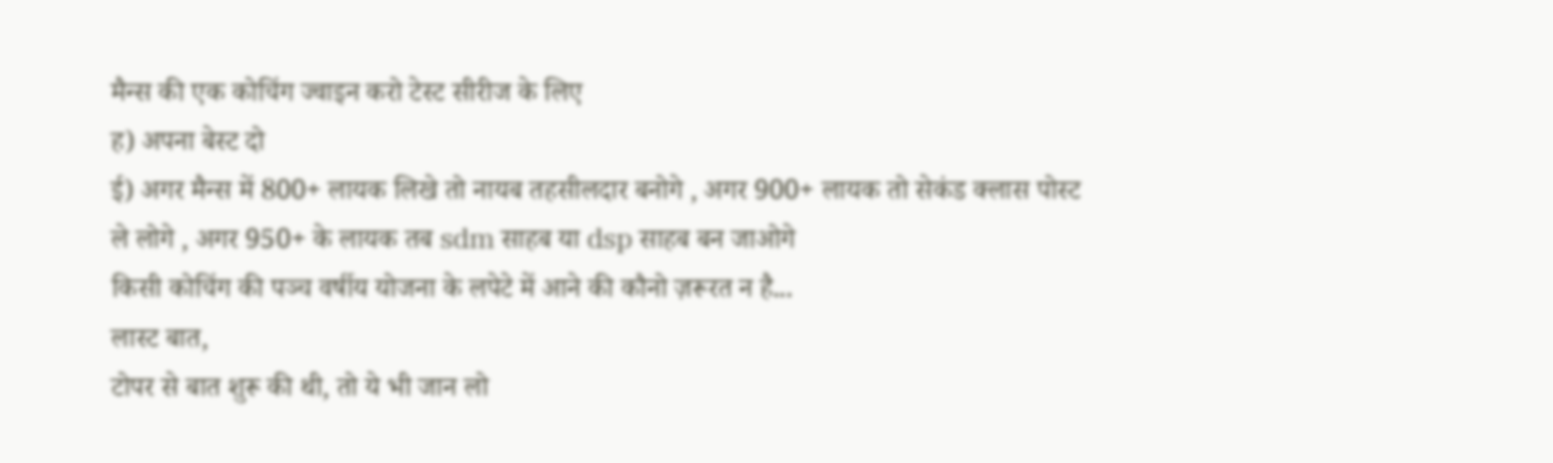मैन्स की एक कोचिंग ज्वाइन करो टेस्ट सीरीज के लिए
ह) अपना बेस्ट दो
ई) अगर मैन्स में 800+ लायक लिखे तो नायब तहसीलदार बनोगे , अगर 900+ लायक तो सेकंड क्लास पोस्ट ले लोगे , अगर 950+ के लायक तब sdm साहब या dsp साहब बन जाओगे
किसी कोचिंग की पञ्च वर्षीय योजना के लपेटे में आने की कौनो ज़रूरत न है...
लास्ट बात,
टोपर से बात शुरू की थी, तो ये भी जान लो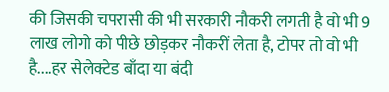की जिसकी चपरासी की भी सरकारी नौकरी लगती है वो भी 9 लाख लोगो को पीछे छोड़कर नौकरीं लेता है, टोपर तो वो भी है....हर सेलेक्टेड बाँदा या बंदी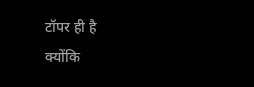टॉपर ही है
क्योंकि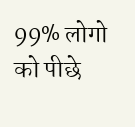99% लोगो को पीछे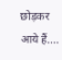छोड़कर आये हैं....